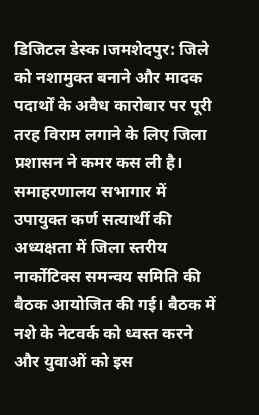डिजिटल डेस्क।जमशेदपुर: जिले को नशामुक्त बनाने और मादक पदार्थों के अवैध कारोबार पर पूरी तरह विराम लगाने के लिए जिला प्रशासन ने कमर कस ली है। समाहरणालय सभागार में उपायुक्त कर्ण सत्यार्थी की अध्यक्षता में जिला स्तरीय नार्कोटिक्स समन्वय समिति की बैठक आयोजित की गई। बैठक में नशे के नेटवर्क को ध्वस्त करने और युवाओं को इस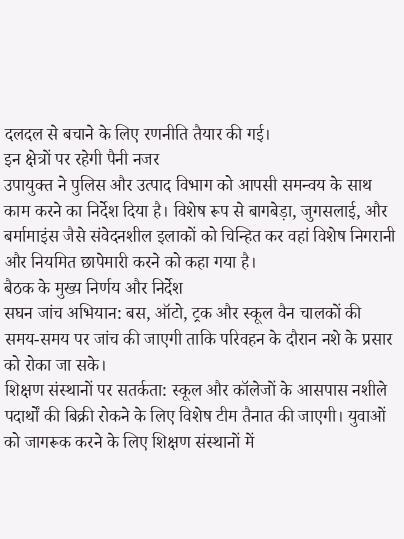दलदल से बचाने के लिए रणनीति तैयार की गई।
इन क्षेत्रों पर रहेगी पैनी नजर
उपायुक्त ने पुलिस और उत्पाद विभाग को आपसी समन्वय के साथ काम करने का निर्देश दिया है। विशेष रूप से बागबेड़ा, जुगसलाई, और बर्मामाइंस जैसे संवेदनशील इलाकों को चिन्हित कर वहां विशेष निगरानी और नियमित छापेमारी करने को कहा गया है।
बैठक के मुख्य निर्णय और निर्देश
सघन जांच अभियान: बस, ऑटो, ट्रक और स्कूल वैन चालकों की समय-समय पर जांच की जाएगी ताकि परिवहन के दौरान नशे के प्रसार को रोका जा सके।
शिक्षण संस्थानों पर सतर्कता: स्कूल और कॉलेजों के आसपास नशीले पदार्थों की बिक्री रोकने के लिए विशेष टीम तैनात की जाएगी। युवाओं को जागरूक करने के लिए शिक्षण संस्थानों में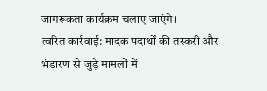जागरूकता कार्यक्रम चलाए जाएंगे।
त्वरित कार्रवाई: मादक पदार्थों की तस्करी और भंडारण से जुड़े मामलों में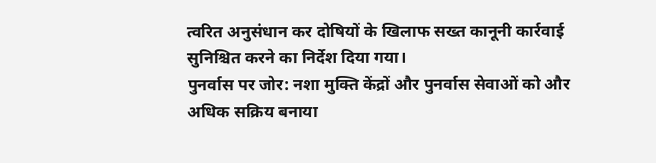त्वरित अनुसंधान कर दोषियों के खिलाफ सख्त कानूनी कार्रवाई सुनिश्चित करने का निर्देश दिया गया।
पुनर्वास पर जोर: नशा मुक्ति केंद्रों और पुनर्वास सेवाओं को और अधिक सक्रिय बनाया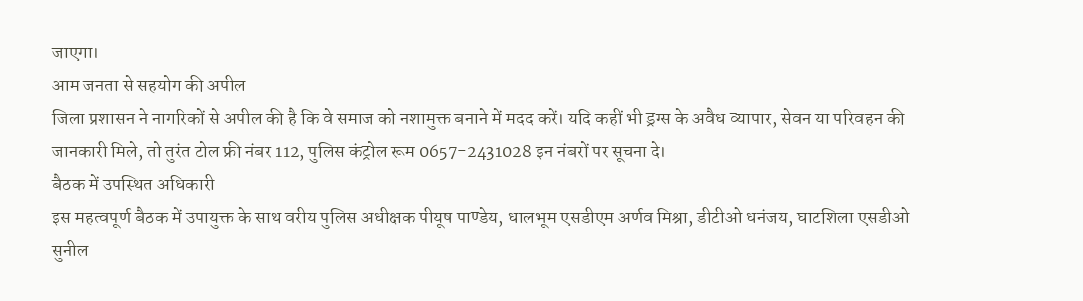जाएगा।
आम जनता से सहयोग की अपील
जिला प्रशासन ने नागरिकों से अपील की है कि वे समाज को नशामुक्त बनाने में मदद करें। यदि कहीं भी ड्रग्स के अवैध व्यापार, सेवन या परिवहन की जानकारी मिले, तो तुरंत टोल फ्री नंबर 112, पुलिस कंट्रोल रूम 0657-2431028 इन नंबरों पर सूचना दे।
बैठक में उपस्थित अधिकारी
इस महत्वपूर्ण बैठक में उपायुक्त के साथ वरीय पुलिस अधीक्षक पीयूष पाण्डेय, धालभूम एसडीएम अर्णव मिश्रा, डीटीओ धनंजय, घाटशिला एसडीओ सुनील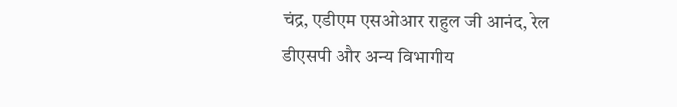चंद्र, एडीएम एसओआर राहुल जी आनंद, रेल डीएसपी और अन्य विभागीय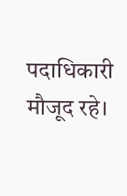पदाधिकारी मौजूद रहे।